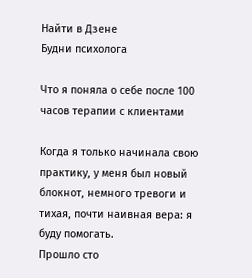Найти в Дзене
Будни психолога

Что я поняла о себе после 100 часов терапии с клиентами

Когда я только начинала свою практику, у меня был новый блокнот, немного тревоги и тихая, почти наивная вера: я буду помогать.
Прошло сто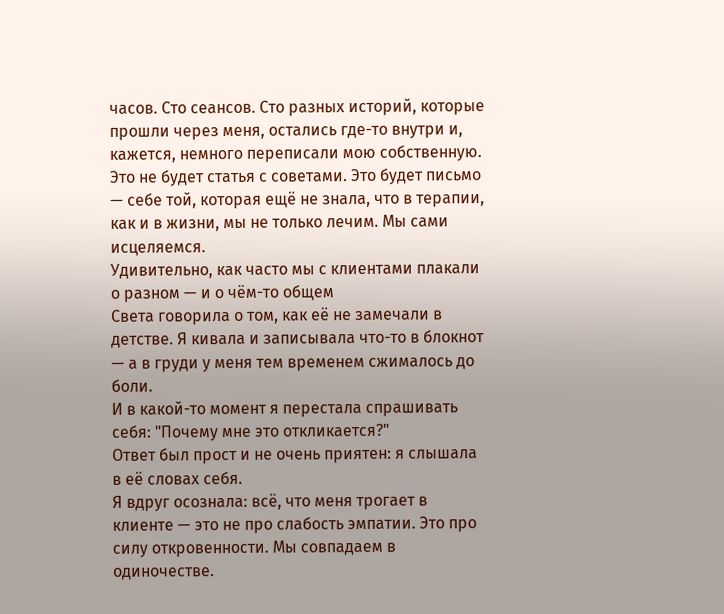часов. Сто сеансов. Сто разных историй, которые прошли через меня, остались где-то внутри и, кажется, немного переписали мою собственную.
Это не будет статья с советами. Это будет письмо — себе той, которая ещё не знала, что в терапии, как и в жизни, мы не только лечим. Мы сами исцеляемся.
Удивительно, как часто мы с клиентами плакали о разном — и о чём-то общем
Света говорила о том, как её не замечали в детстве. Я кивала и записывала что-то в блокнот — а в груди у меня тем временем сжималось до боли.
И в какой-то момент я перестала спрашивать себя: "Почему мне это откликается?"
Ответ был прост и не очень приятен: я слышала в её словах себя.
Я вдруг осознала: всё, что меня трогает в клиенте — это не про слабость эмпатии. Это про силу откровенности. Мы совпадаем в одиночестве.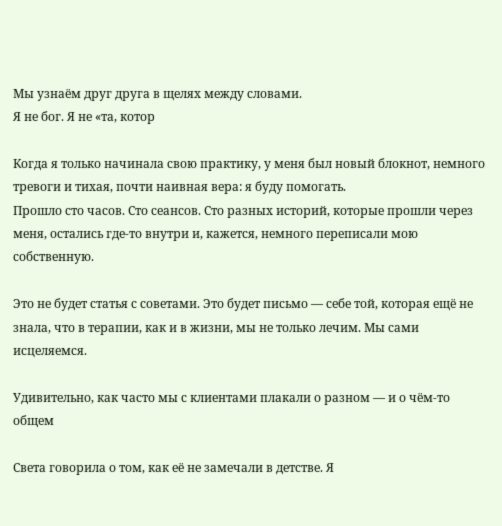Мы узнаём друг друга в щелях между словами.
Я не бог. Я не «та, котор

Когда я только начинала свою практику, у меня был новый блокнот, немного тревоги и тихая, почти наивная вера: я буду помогать.
Прошло сто часов. Сто сеансов. Сто разных историй, которые прошли через меня, остались где-то внутри и, кажется, немного переписали мою собственную.

Это не будет статья с советами. Это будет письмо — себе той, которая ещё не знала, что в терапии, как и в жизни, мы не только лечим. Мы сами исцеляемся.

Удивительно, как часто мы с клиентами плакали о разном — и о чём-то общем

Света говорила о том, как её не замечали в детстве. Я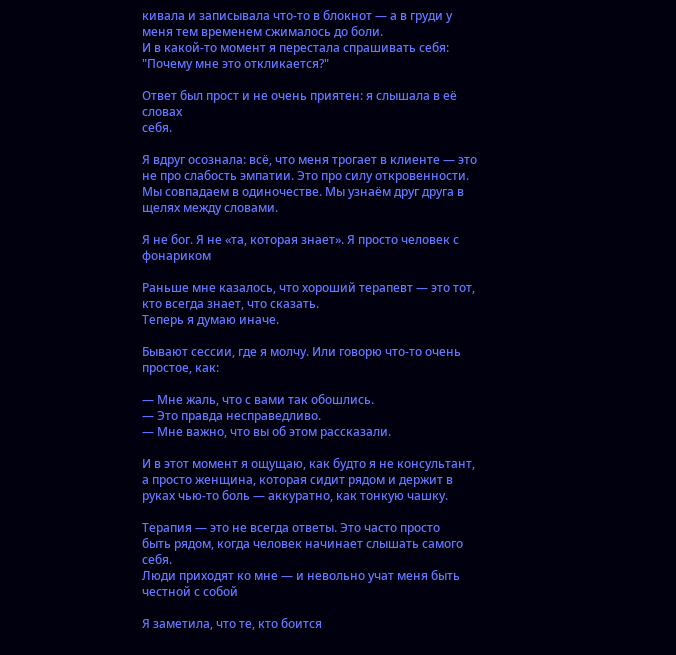кивала и записывала что-то в блокнот — а в груди у меня тем временем сжималось до боли.
И в какой-то момент я перестала спрашивать себя: "Почему мне это откликается?"

Ответ был прост и не очень приятен: я слышала в её словах
себя.

Я вдруг осознала: всё, что меня трогает в клиенте — это не про слабость эмпатии. Это про силу откровенности. Мы совпадаем в одиночестве. Мы узнаём друг друга в щелях между словами.

Я не бог. Я не «та, которая знает». Я просто человек с фонариком

Раньше мне казалось, что хороший терапевт — это тот, кто всегда знает, что сказать.
Теперь я думаю иначе.

Бывают сессии, где я молчу. Или говорю что-то очень простое, как:

— Мне жаль, что с вами так обошлись.
— Это правда несправедливо.
— Мне важно, что вы об этом рассказали.

И в этот момент я ощущаю, как будто я не консультант, а просто женщина, которая сидит рядом и держит в руках чью-то боль — аккуратно, как тонкую чашку.

Терапия — это не всегда ответы. Это часто просто
быть рядом, когда человек начинает слышать самого себя.
Люди приходят ко мне — и невольно учат меня быть честной с собой

Я заметила, что те, кто боится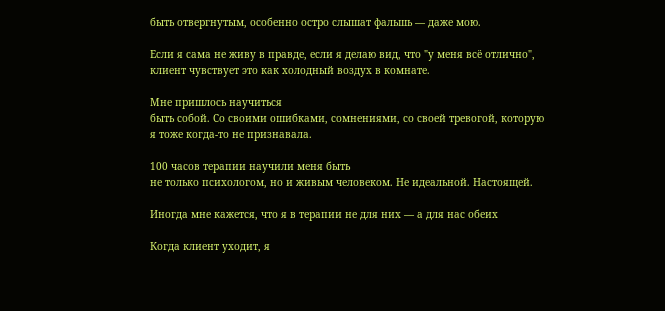быть отвергнутым, особенно остро слышат фальшь — даже мою.

Если я сама не живу в правде, если я делаю вид, что "у меня всё отлично", клиент чувствует это как холодный воздух в комнате.

Мне пришлось научиться
быть собой. Со своими ошибками, сомнениями, со своей тревогой, которую я тоже когда-то не признавала.

100 часов терапии научили меня быть
не только психологом, но и живым человеком. Не идеальной. Настоящей.

Иногда мне кажется, что я в терапии не для них — а для нас обеих

Когда клиент уходит, я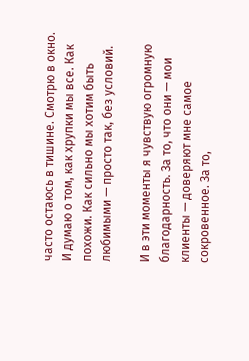часто остаюсь в тишине. Смотрю в окно. И думаю о том, как хрупки мы все. Как похожи. Как сильно мы хотим быть любимыми — просто так, без условий.

И в эти моменты я чувствую огромную благодарность. За то, что они — мои клиенты — доверяют мне самое сокровенное. За то,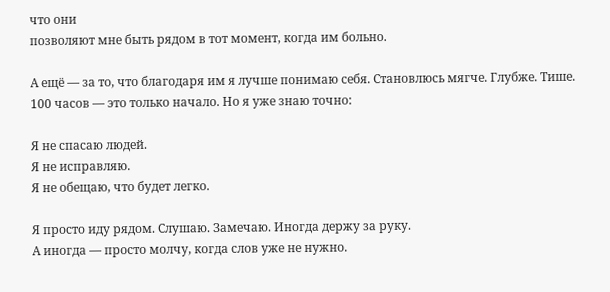что они
позволяют мне быть рядом в тот момент, когда им больно.

А ещё — за то, что благодаря им я лучше понимаю себя. Становлюсь мягче. Глубже. Тише.
100 часов — это только начало. Но я уже знаю точно:

Я не спасаю людей.
Я не исправляю.
Я не обещаю, что будет легко.

Я просто иду рядом. Слушаю. Замечаю. Иногда держу за руку.
А иногда — просто молчу, когда слов уже не нужно.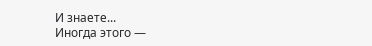И знаете...
Иногда этого —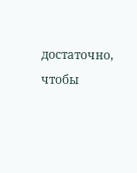достаточно, чтобы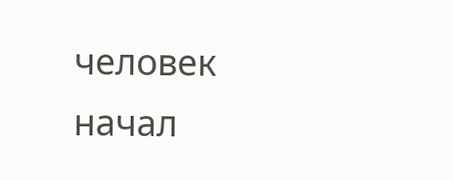человек начал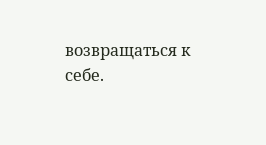возвращаться к себе.